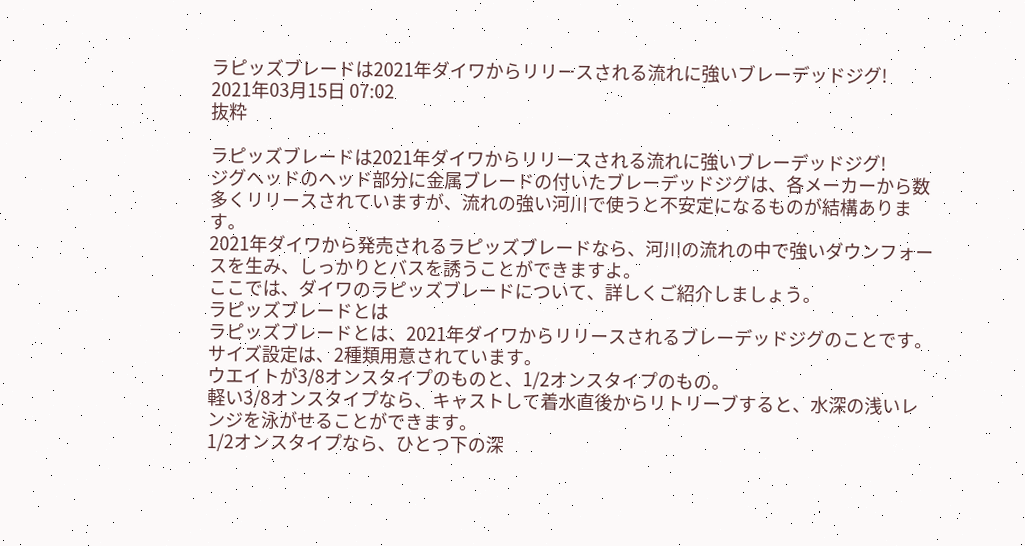ラピッズブレードは2021年ダイワからリリースされる流れに強いブレーデッドジグ!
2021年03月15日 07:02
抜粋

ラピッズブレードは2021年ダイワからリリースされる流れに強いブレーデッドジグ!
ジグヘッドのヘッド部分に金属ブレードの付いたブレーデッドジグは、各メーカーから数多くリリースされていますが、流れの強い河川で使うと不安定になるものが結構あります。
2021年ダイワから発売されるラピッズブレードなら、河川の流れの中で強いダウンフォースを生み、しっかりとバスを誘うことができますよ。
ここでは、ダイワのラピッズブレードについて、詳しくご紹介しましょう。
ラピッズブレードとは
ラピッズブレードとは、2021年ダイワからリリースされるブレーデッドジグのことです。
サイズ設定は、2種類用意されています。
ウエイトが3/8オンスタイプのものと、1/2オンスタイプのもの。
軽い3/8オンスタイプなら、キャストして着水直後からリトリーブすると、水深の浅いレンジを泳がせることができます。
1/2オンスタイプなら、ひとつ下の深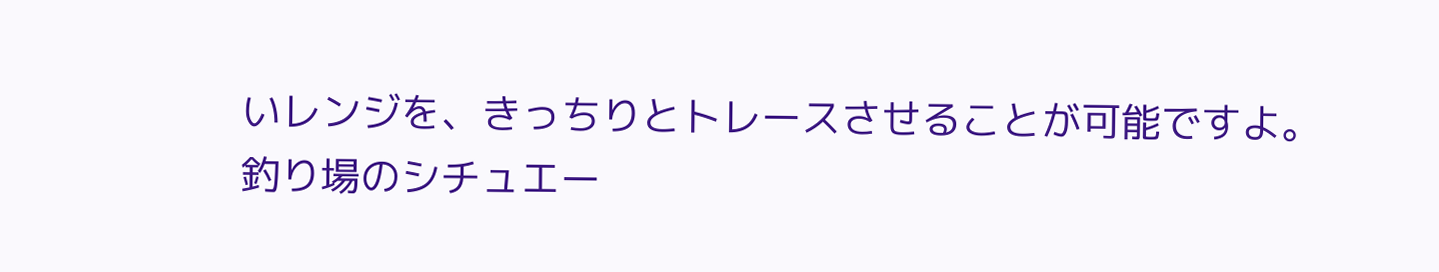いレンジを、きっちりとトレースさせることが可能ですよ。
釣り場のシチュエー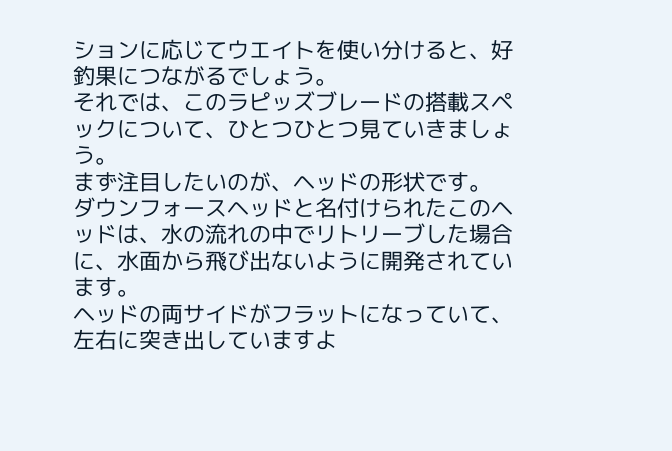ションに応じてウエイトを使い分けると、好釣果につながるでしょう。
それでは、このラピッズブレードの搭載スペックについて、ひとつひとつ見ていきましょう。
まず注目したいのが、ヘッドの形状です。
ダウンフォースヘッドと名付けられたこのヘッドは、水の流れの中でリトリーブした場合に、水面から飛び出ないように開発されています。
ヘッドの両サイドがフラットになっていて、左右に突き出していますよ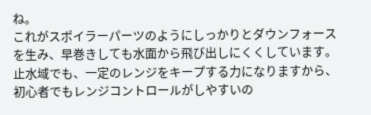ね。
これがスポイラーパーツのようにしっかりとダウンフォースを生み、早巻きしても水面から飛び出しにくくしています。
止水域でも、一定のレンジをキープする力になりますから、初心者でもレンジコントロールがしやすいの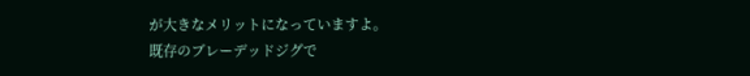が大きなメリットになっていますよ。
既存のブレーデッドジグで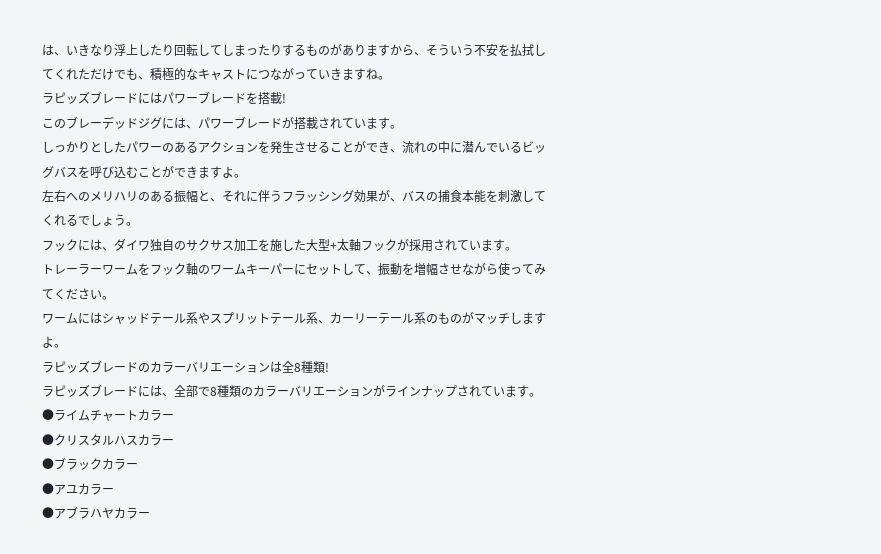は、いきなり浮上したり回転してしまったりするものがありますから、そういう不安を払拭してくれただけでも、積極的なキャストにつながっていきますね。
ラピッズブレードにはパワーブレードを搭載!
このブレーデッドジグには、パワーブレードが搭載されています。
しっかりとしたパワーのあるアクションを発生させることができ、流れの中に潜んでいるビッグバスを呼び込むことができますよ。
左右へのメリハリのある振幅と、それに伴うフラッシング効果が、バスの捕食本能を刺激してくれるでしょう。
フックには、ダイワ独自のサクサス加工を施した大型+太軸フックが採用されています。
トレーラーワームをフック軸のワームキーパーにセットして、振動を増幅させながら使ってみてください。
ワームにはシャッドテール系やスプリットテール系、カーリーテール系のものがマッチしますよ。
ラピッズブレードのカラーバリエーションは全8種類!
ラピッズブレードには、全部で8種類のカラーバリエーションがラインナップされています。
●ライムチャートカラー
●クリスタルハスカラー
●ブラックカラー
●アユカラー
●アブラハヤカラー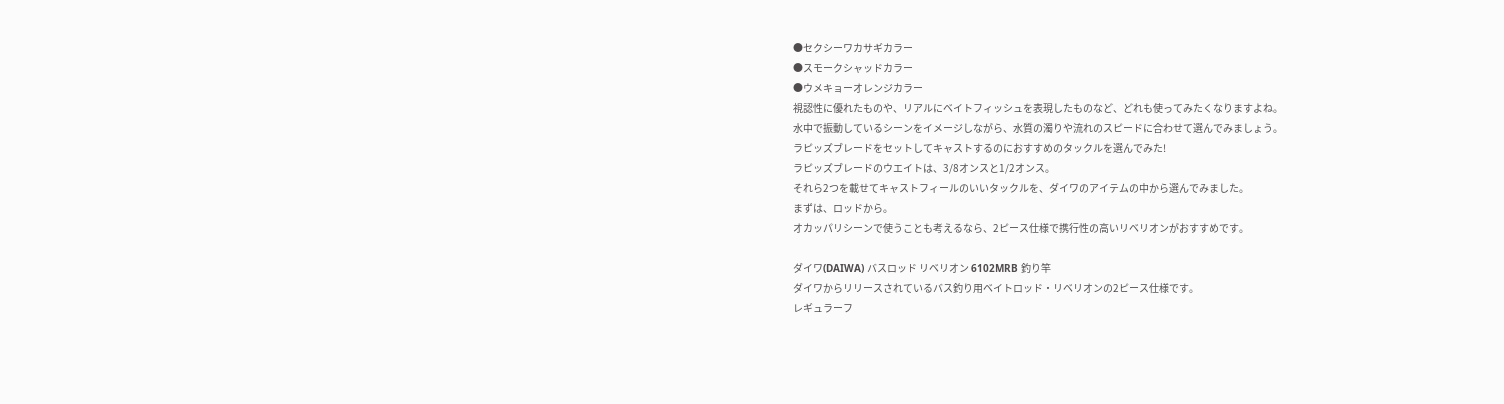●セクシーワカサギカラー
●スモークシャッドカラー
●ウメキョーオレンジカラー
視認性に優れたものや、リアルにベイトフィッシュを表現したものなど、どれも使ってみたくなりますよね。
水中で振動しているシーンをイメージしながら、水質の濁りや流れのスピードに合わせて選んでみましょう。
ラピッズブレードをセットしてキャストするのにおすすめのタックルを選んでみた!
ラピッズブレードのウエイトは、3/8オンスと1/2オンス。
それら2つを載せてキャストフィールのいいタックルを、ダイワのアイテムの中から選んでみました。
まずは、ロッドから。
オカッパリシーンで使うことも考えるなら、2ピース仕様で携行性の高いリベリオンがおすすめです。

ダイワ(DAIWA) バスロッド リベリオン 6102MRB 釣り竿
ダイワからリリースされているバス釣り用ベイトロッド・リベリオンの2ピース仕様です。
レギュラーフ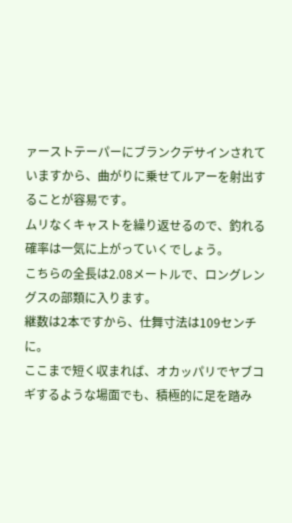ァーストテーパーにブランクデサインされていますから、曲がりに乗せてルアーを射出することが容易です。
ムリなくキャストを繰り返せるので、釣れる確率は一気に上がっていくでしょう。
こちらの全長は2.08メートルで、ロングレングスの部類に入ります。
継数は2本ですから、仕舞寸法は109センチに。
ここまで短く収まれば、オカッパリでヤブコギするような場面でも、積極的に足を踏み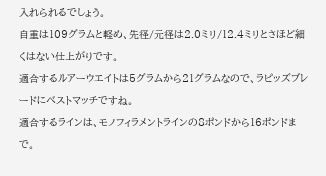入れられるでしょう。
自重は109グラムと軽め、先径/元径は2.0ミリ/12.4ミリとさほど細くはない仕上がりです。
適合するルアーウエイトは5グラムから21グラムなので、ラピッズブレードにベストマッチですね。
適合するラインは、モノフィラメントラインの8ポンドから16ポンドまで。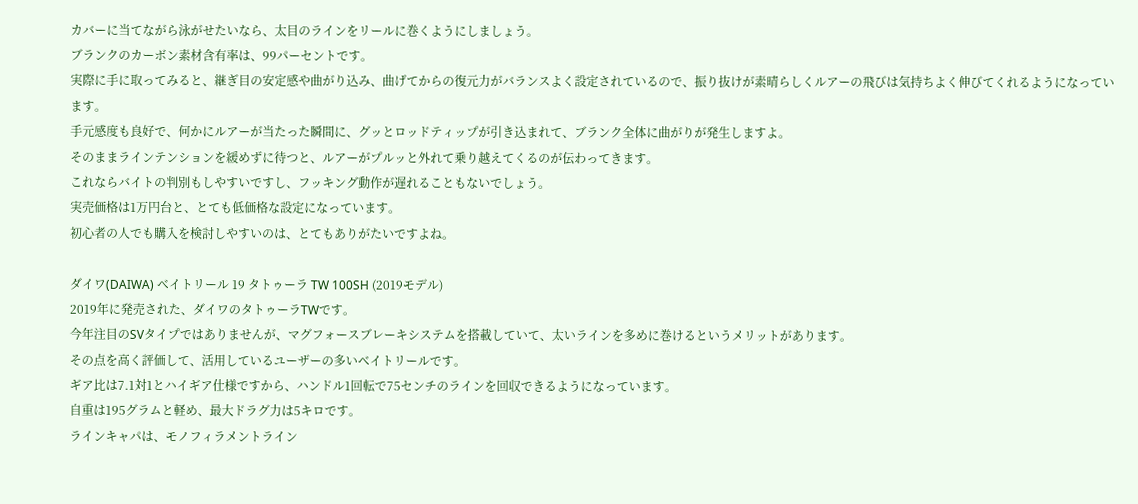カバーに当てながら泳がせたいなら、太目のラインをリールに巻くようにしましょう。
ブランクのカーボン素材含有率は、99パーセントです。
実際に手に取ってみると、継ぎ目の安定感や曲がり込み、曲げてからの復元力がバランスよく設定されているので、振り抜けが素晴らしくルアーの飛びは気持ちよく伸びてくれるようになっています。
手元感度も良好で、何かにルアーが当たった瞬間に、グッとロッドティップが引き込まれて、ブランク全体に曲がりが発生しますよ。
そのままラインテンションを緩めずに待つと、ルアーがプルッと外れて乗り越えてくるのが伝わってきます。
これならバイトの判別もしやすいですし、フッキング動作が遅れることもないでしょう。
実売価格は1万円台と、とても低価格な設定になっています。
初心者の人でも購入を検討しやすいのは、とてもありがたいですよね。

ダイワ(DAIWA) ベイトリール 19 タトゥーラ TW 100SH (2019モデル)
2019年に発売された、ダイワのタトゥーラTWです。
今年注目のSVタイプではありませんが、マグフォースブレーキシステムを搭載していて、太いラインを多めに巻けるというメリットがあります。
その点を高く評価して、活用しているユーザーの多いベイトリールです。
ギア比は7.1対1とハイギア仕様ですから、ハンドル1回転で75センチのラインを回収できるようになっています。
自重は195グラムと軽め、最大ドラグ力は5キロです。
ラインキャパは、モノフィラメントライン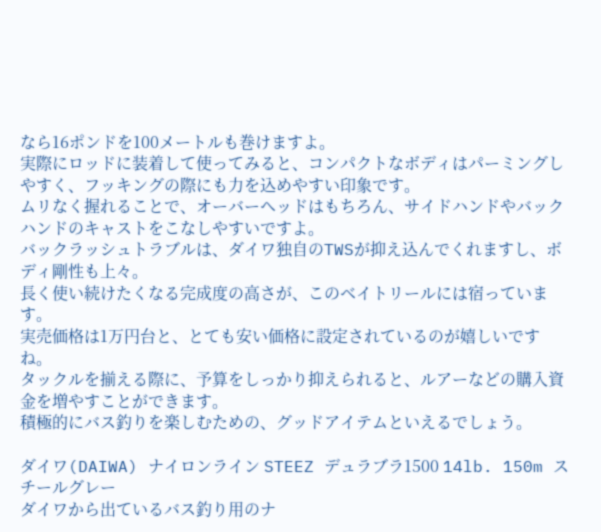なら16ポンドを100メートルも巻けますよ。
実際にロッドに装着して使ってみると、コンパクトなボディはパーミングしやすく、フッキングの際にも力を込めやすい印象です。
ムリなく握れることで、オーバーヘッドはもちろん、サイドハンドやバックハンドのキャストをこなしやすいですよ。
バックラッシュトラブルは、ダイワ独自のTWSが抑え込んでくれますし、ボディ剛性も上々。
長く使い続けたくなる完成度の高さが、このベイトリールには宿っています。
実売価格は1万円台と、とても安い価格に設定されているのが嬉しいですね。
タックルを揃える際に、予算をしっかり抑えられると、ルアーなどの購入資金を増やすことができます。
積極的にバス釣りを楽しむための、グッドアイテムといえるでしょう。

ダイワ(DAIWA) ナイロンライン STEEZ デュラブラ1500 14lb. 150m スチールグレー
ダイワから出ているバス釣り用のナ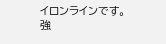イロンラインです。
強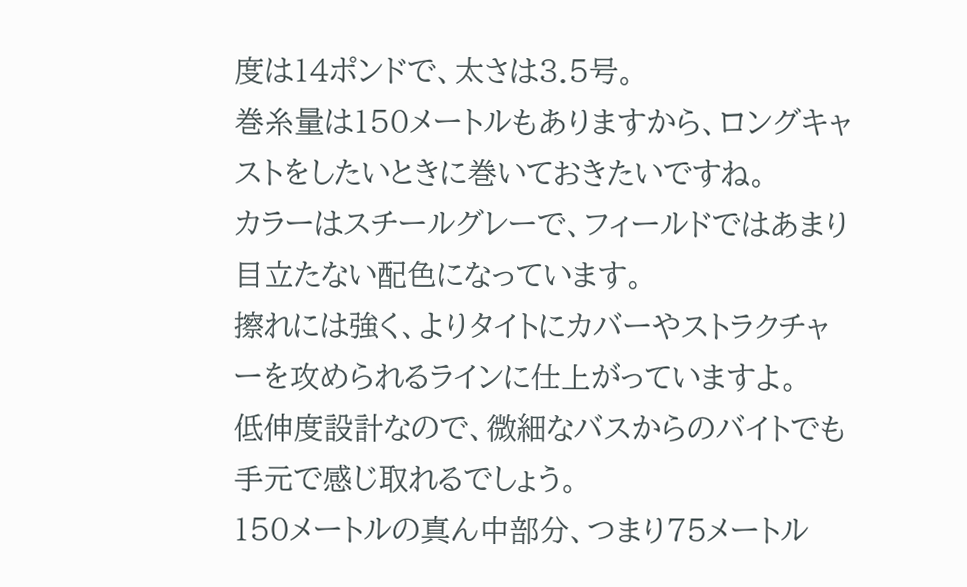度は14ポンドで、太さは3.5号。
巻糸量は150メートルもありますから、ロングキャストをしたいときに巻いておきたいですね。
カラーはスチールグレーで、フィールドではあまり目立たない配色になっています。
擦れには強く、よりタイトにカバーやストラクチャーを攻められるラインに仕上がっていますよ。
低伸度設計なので、微細なバスからのバイトでも手元で感じ取れるでしょう。
150メートルの真ん中部分、つまり75メートル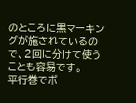のところに黒マーキングが施されているので、2回に分けて使うことも容易です。
平行巻でボ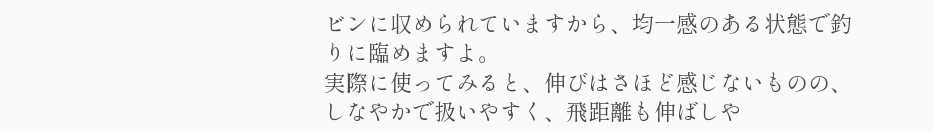ビンに収められていますから、均一感のある状態で釣りに臨めますよ。
実際に使ってみると、伸びはさほど感じないものの、しなやかで扱いやすく、飛距離も伸ばしや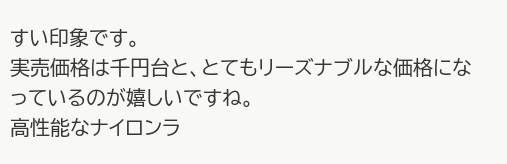すい印象です。
実売価格は千円台と、とてもリーズナブルな価格になっているのが嬉しいですね。
高性能なナイロンラ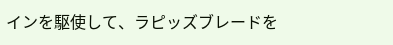インを駆使して、ラピッズブレードを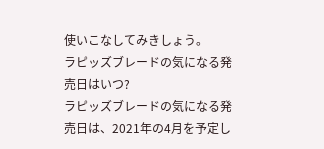使いこなしてみきしょう。
ラピッズブレードの気になる発売日はいつ?
ラピッズブレードの気になる発売日は、2021年の4月を予定し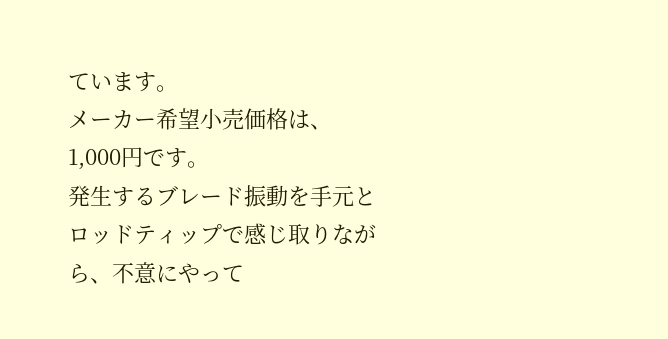ています。
メーカー希望小売価格は、1,000円です。
発生するブレード振動を手元とロッドティップで感じ取りながら、不意にやって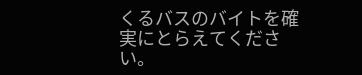くるバスのバイトを確実にとらえてください。